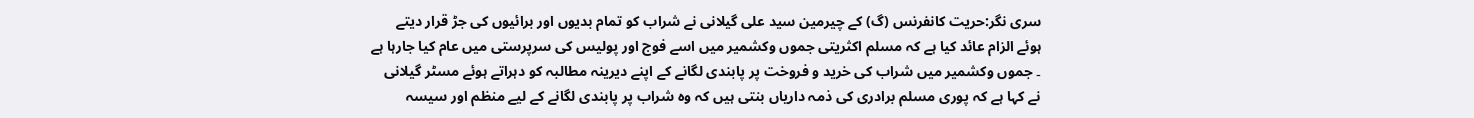سری نگر:حریت کانفرنس (گ) کے چیرمین سید علی گیلانی نے شراب کو تمام بدیوں اور برائیوں کی جڑ قرار دیتے ہوئے الزام عائد کیا ہے کہ مسلم اکثریتی جموں وکشمیر میں اسے فوج اور پولیس کی سرپرستی میں عام کیا جارہا ہے ۔ جموں وکشمیر میں شراب کی خرید و فروخت پر پابندی لگانے کے اپنے دیرینہ مطالبہ کو دہراتے ہوئے مسٹر گیلانی نے کہا ہے کہ پوری مسلم برادری کی ذمہ داریاں بنتی ہیں کہ وہ شراب پر پابندی لگانے کے لیے منظم اور سیسہ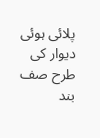پلائی ہوئی دیوار کی طرح صف بند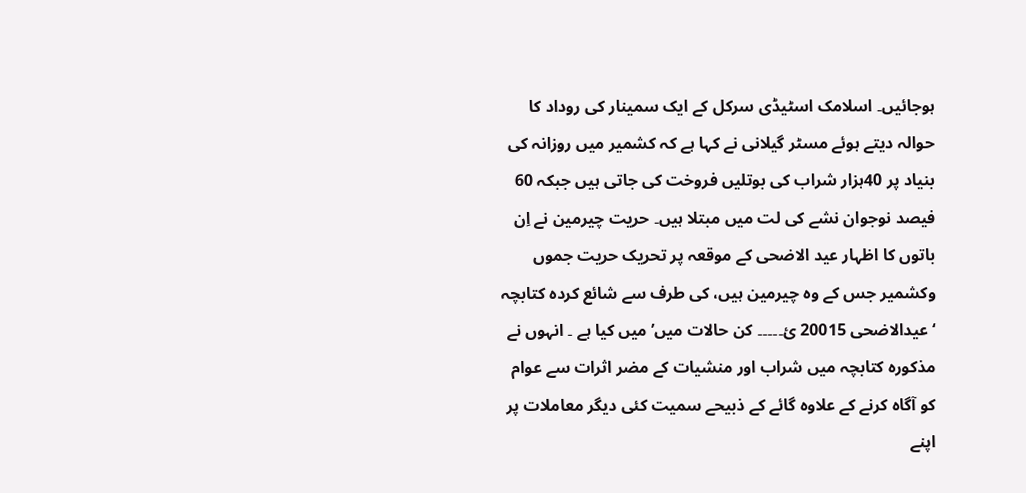ہوجائیں۔ اسلامک اسٹیڈی سرکل کے ایک سمینار کی روداد کا حوالہ دیتے ہوئے مسٹر گیلانی نے کہا ہے کہ کشمیر میں روزانہ کی بنیاد پر 40ہزار شراب کی بوتلیں فروخت کی جاتی ہیں جبکہ 60 فیصد نوجوان نشے کی لت میں مبتلا ہیں۔ حریت چیرمین نے اِن باتوں کا اظہار عید الاضحی کے موقعہ پر تحریک حریت جموں وکشمیر جس کے وہ چیرمین ہیں، کی طرف سے شائع کردہ کتابچہ ‘عیدالاضحی 20015 ئ۔۔۔۔۔ کن حالات میں’ میں کیا ہے ۔ انہوں نے مذکورہ کتابچہ میں شراب اور منشیات کے مضر اثرات سے عوام کو آگاہ کرنے کے علاوہ گائے کے ذبیحے سمیت کئی دیگر معاملات پر اپنے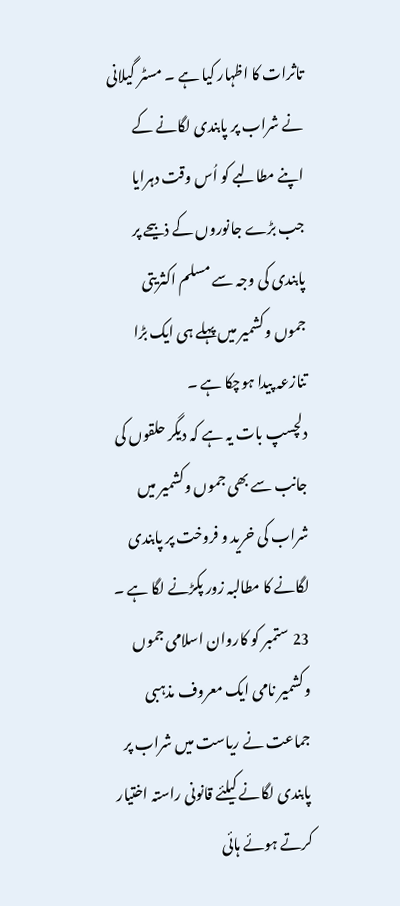تاثرات کا اظہار کیا ہے ۔ مسٹر گیلانی نے شراب پر پابندی لگانے کے اپنے مطالبے کو اُس وقت دہرایا جب بڑے جانوروں کے ذبیحے پر پابندی کی وجہ سے مسلم اکثریتی جموں وکشمیر میں پہلے ہی ایک بڑا تنازعہ پیدا ہوچکا ہے ۔
دلچسپ بات یہ ہے کہ دیگر حلقوں کی جانب سے بھی جموں وکشمیر میں شراب کی خرید و فروخت پر پابندی لگانے کا مطالبہ زور پکڑنے لگا ہے ۔ 23 ستمبر کو کاروان اسلامی جموں وکشمیر نامی ایک معروف مذہبی جماعت نے ریاست میں شراب پر پابندی لگانے کیلئے قانونی راستہ اختیار کرتے ہوئے ہائی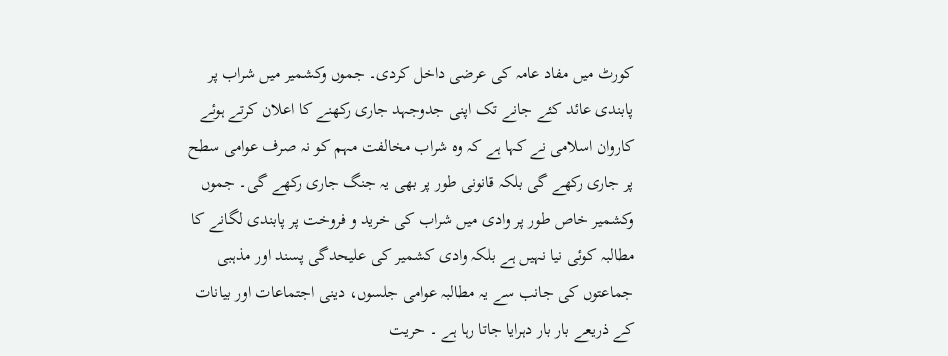کورٹ میں مفاد عامہ کی عرضی داخل کردی۔ جموں وکشمیر میں شراب پر پابندی عائد کئے جانے تک اپنی جدوجہد جاری رکھنے کا اعلان کرتے ہوئے کاروان اسلامی نے کہا ہے کہ وہ شراب مخالفت مہم کو نہ صرف عوامی سطح پر جاری رکھے گی بلکہ قانونی طور پر بھی یہ جنگ جاری رکھے گی۔ جموں وکشمیر خاص طور پر وادی میں شراب کی خرید و فروخت پر پابندی لگانے کا مطالبہ کوئی نیا نہیں ہے بلکہ وادی کشمیر کی علیحدگی پسند اور مذہبی جماعتوں کی جانب سے یہ مطالبہ عوامی جلسوں، دینی اجتماعات اور بیانات کے ذریعے بار بار دہرایا جاتا رہا ہے ۔ حریت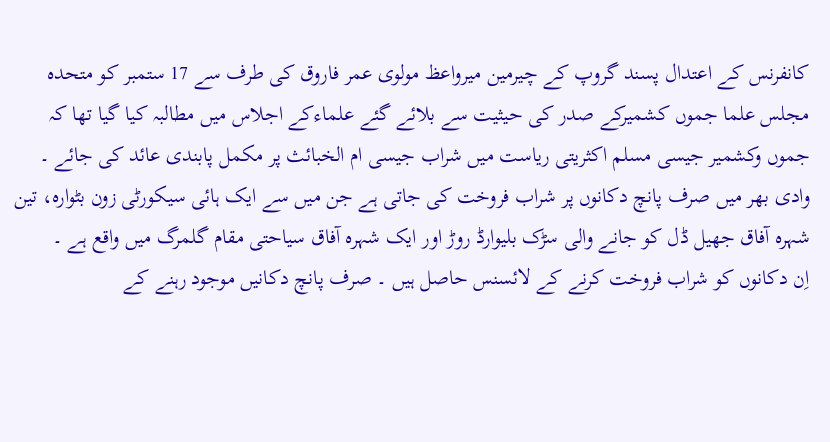کانفرنس کے اعتدال پسند گروپ کے چیرمین میرواعظ مولوی عمر فاروق کی طرف سے 17 ستمبر کو متحدہ مجلس علما جموں کشمیرکے صدر کی حیثیت سے بلائے گئے علماءکے اجلاس میں مطالبہ کیا گیا تھا کہ جموں وکشمیر جیسی مسلم اکثریتی ریاست میں شراب جیسی ام الخبائث پر مکمل پابندی عائد کی جائے ۔ وادی بھر میں صرف پانچ دکانوں پر شراب فروخت کی جاتی ہے جن میں سے ایک ہائی سیکورٹی زون بٹوارہ، تین شہرہ آفاق جھیل ڈل کو جانے والی سڑک بلیوارڈ روڑ اور ایک شہرہ آفاق سیاحتی مقام گلمرگ میں واقع ہے ۔
اِن دکانوں کو شراب فروخت کرنے کے لائسنس حاصل ہیں ۔ صرف پانچ دکانیں موجود رہنے کے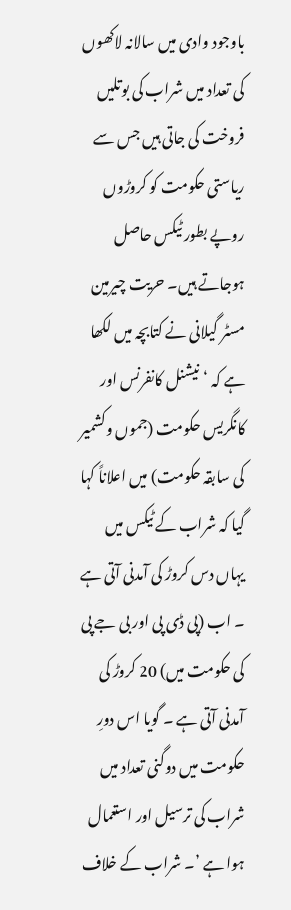باوجود وادی میں سالانہ لاکھوں کی تعداد میں شراب کی بوتلیں فروخت کی جاتی ہیں جس سے ریاستی حکومت کو کروڑوں روپے بطور ٹیکس حاصل ہوجاتے ہیں۔ حریت چیرمین مسٹر گیلانی نے کتابچہ میں لکھا ہے کہ ‘نیشنل کانفرنس اور کانگریس حکومت (جموں وکشمیر کی سابقہ حکومت) میں اعلاناً کہا گیا کہ شراب کے ٹیکس میں یہاں دس کروڑ کی آمدنی آتی ہے ۔ اب (پی ڈی پی اور بی جے پی کی حکومت میں) 20 کروڑ کی آمدنی آتی ہے ۔ گویا اس دورِ حکومت میں دوگنی تعداد میں شراب کی ترسیل اور استعمال ہوا ہے ’۔ شراب کے خلاف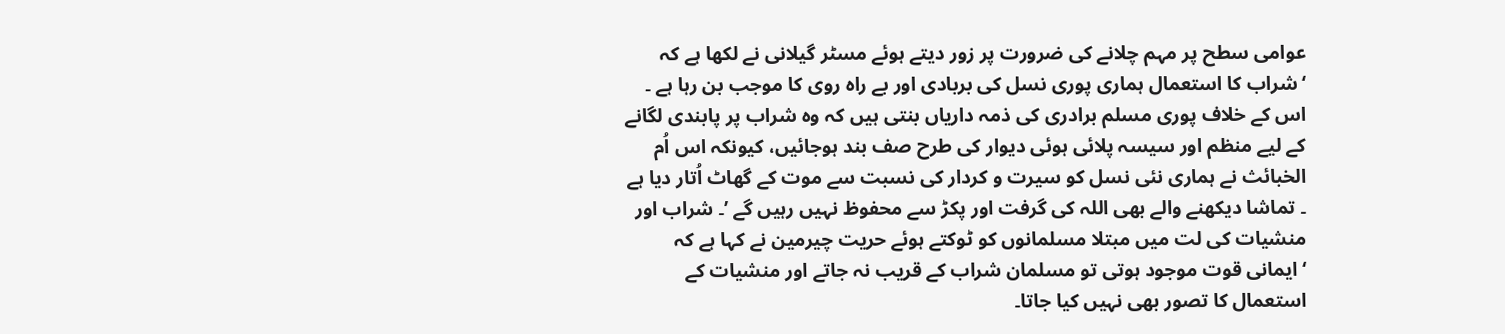عوامی سطح پر مہم چلانے کی ضرورت پر زور دیتے ہوئے مسٹر گیلانی نے لکھا ہے کہ ‘شراب کا استعمال ہماری پوری نسل کی بربادی اور بے راہ روی کا موجب بن رہا ہے ۔ اس کے خلاف پوری مسلم برادری کی ذمہ داریاں بنتی ہیں کہ وہ شراب پر پابندی لگانے کے لیے منظم اور سیسہ پلائی ہوئی دیوار کی طرح صف بند ہوجائیں، کیونکہ اس اُم الخبائث نے ہماری نئی نسل کو سیرت و کردار کی نسبت سے موت کے گھاٹ اُتار دیا ہے ۔ تماشا دیکھنے والے بھی اللہ کی گرفت اور پکڑ سے محفوظ نہیں رہیں گے ’۔ شراب اور منشیات کی لت میں مبتلا مسلمانوں کو ٹوکتے ہوئے حریت چیرمین نے کہا ہے کہ ‘ایمانی قوت موجود ہوتی تو مسلمان شراب کے قریب نہ جاتے اور منشیات کے استعمال کا تصور بھی نہیں کیا جاتا۔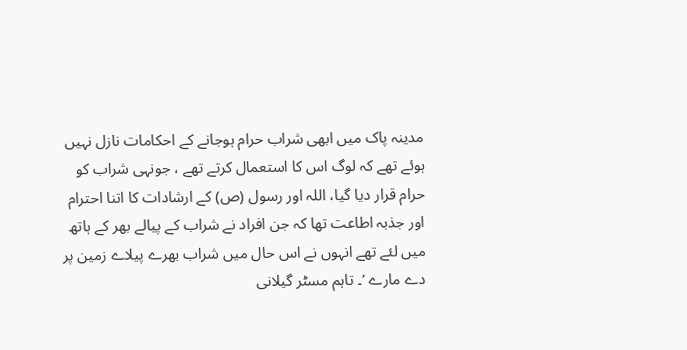مدینہ پاک میں ابھی شراب حرام ہوجانے کے احکامات نازل نہیں ہوئے تھے کہ لوگ اس کا استعمال کرتے تھے ، جونہی شراب کو حرام قرار دیا گیا، اللہ اور رسول (ص) کے ارشادات کا اتنا احترام اور جذبہ اطاعت تھا کہ جن افراد نے شراب کے پیالے بھر کے ہاتھ میں لئے تھے انہوں نے اس حال میں شراب بھرے پیلاے زمین پر دے مارے ’۔ تاہم مسٹر گیلانی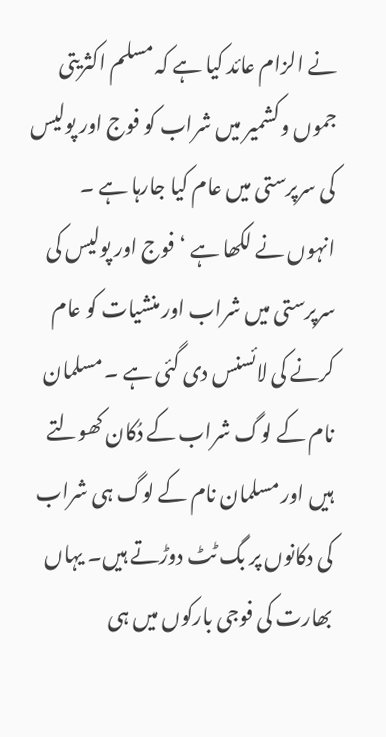نے الزام عائد کیا ہے کہ مسلم اکثریتی جموں وکشمیر میں شراب کو فوج اور پولیس کی سرپرستی میں عام کیا جارہا ہے ۔ انہوں نے لکھا ہے ‘فوج اور پولیس کی سرپرستی میں شراب اور منشیات کو عام کرنے کی لائسنس دی گئی ہے ۔ مسلمان نام کے لوگ شراب کے دُکان کھولتے ہیں اور مسلمان نام کے لوگ ہی شراب کی دکانوں پر بگ ٹٹ دوڑتے ہیں۔ یہاں بھارت کی فوجی بارکوں میں ہی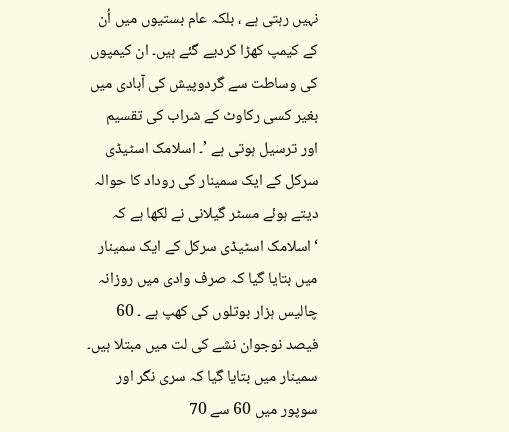نہیں رہتی ہے ، بلکہ عام بستیوں میں اُن کے کیمپ کھڑا کردیے گئے ہیں۔ ان کیمپوں کی وساطت سے گردوپیش کی آبادی میں بغیر کسی رکاوٹ کے شراب کی تقسیم اور ترسیل ہوتی ہے ’۔ اسلامک اسٹیڈی سرکل کے ایک سمینار کی روداد کا حوالہ دیتے ہوئے مسٹر گیلانی نے لکھا ہے کہ ‘اسلامک اسٹیڈی سرکل کے ایک سمینار میں بتایا گیا کہ صرف وادی میں روزانہ چالیس ہزار بوتلوں کی کھپ ہے ۔ 60 فیصد نوجوان نشے کی لت میں مبتلا ہیں۔ سمینار میں بتایا گیا کہ سری نگر اور سوپور میں 60 سے 70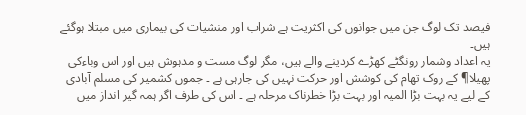فیصد تک لوگ جن میں جوانوں کی اکثریت ہے شراب اور منشیات کی بیماری میں مبتلا ہوگئے ہیں۔
یہ اعداد وشمار رونگٹے کھڑے کردینے والے ہیں، مگر لوگ مست و مدہوش ہیں اور اس وباءکی پھیلا¶ کے روک تھام کی کوشش اور حرکت نہیں کی جارہی ہے ۔ جموں کشمیر کی مسلم آبادی کے لیے یہ بہت بڑا المیہ اور بہت بڑا خطرناک مرحلہ ہے ۔ اس کی طرف اگر ہمہ گیر انداز میں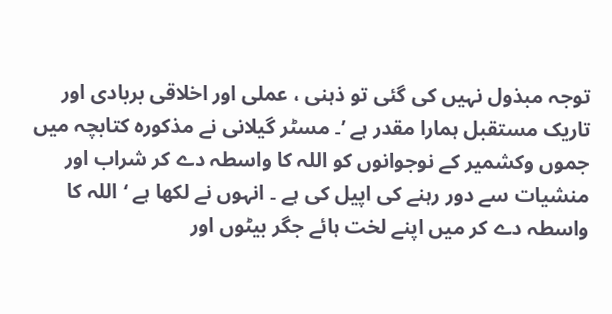توجہ مبذول نہیں کی گئی تو ذہنی ، عملی اور اخلاقی بربادی اور تاریک مستقبل ہمارا مقدر ہے ’۔ مسٹر گیلانی نے مذکورہ کتابچہ میں جموں وکشمیر کے نوجوانوں کو اللہ کا واسطہ دے کر شراب اور منشیات سے دور رہنے کی اپیل کی ہے ۔ انہوں نے لکھا ہے ‘اللہ کا واسطہ دے کر میں اپنے لخت ہائے جگر بیٹوں اور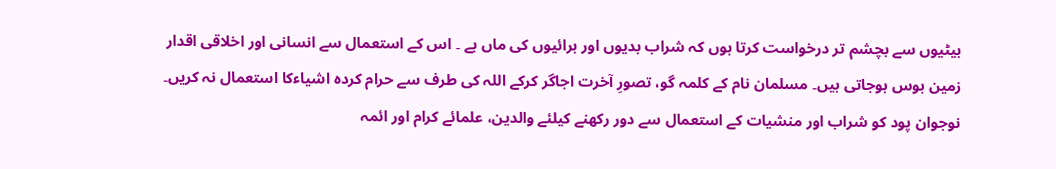بیٹیوں سے بچشم تر درخواست کرتا ہوں کہ شراب بدیوں اور برائیوں کی ماں ہے ۔ اس کے استعمال سے انسانی اور اخلاقی اقدار زمین بوس ہوجاتی ہیں۔ مسلمان نام کے کلمہ گو، تصورِ آخرت اجاگر کرکے اللہ کی طرف سے حرام کردہ اشیاءکا استعمال نہ کریں۔ نوجوان پود کو شراب اور منشیات کے استعمال سے دور رکھنے کیلئے والدین، علمائے کرام اور ائمہ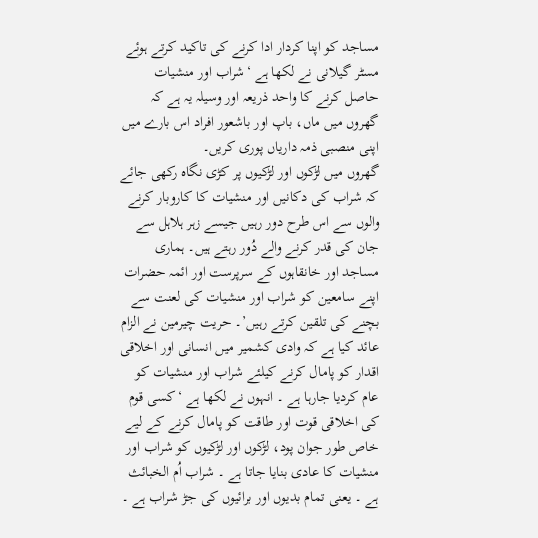مساجد کو اپنا کردار ادا کرنے کی تاکید کرتے ہوئے مسٹر گیلانی نے لکھا ہے ‘شراب اور منشیات حاصل کرنے کا واحد ذریعہ اور وسیلہ یہ ہے کہ گھروں میں ماں، باپ اور باشعور افراد اس بارے میں اپنی منصبی ذمہ داریاں پوری کریں۔
گھروں میں لڑکوں اور لڑکیوں پر کڑی نگاہ رکھی جائے کہ شراب کی دکانیں اور منشیات کا کاروبار کرنے والوں سے اس طرح دور رہیں جیسے زہر ہلاہل سے جان کی قدر کرنے والے دُور رہتے ہیں۔ ہماری مساجد اور خانقاہوں کے سرپرست اور ائمہ حضرات اپنے سامعین کو شراب اور منشیات کی لعنت سے بچنے کی تلقین کرتے رہیں’۔ حریت چیرمین نے الزام عائد کیا ہے کہ وادی کشمیر میں انسانی اور اخلاقی اقدار کو پامال کرنے کیلئے شراب اور منشیات کو عام کردیا جارہا ہے ۔ انہوں نے لکھا ہے ‘کسی قوم کی اخلاقی قوت اور طاقت کو پامال کرنے کے لیے خاص طور جوان پود، لڑکوں اور لڑکیوں کو شراب اور منشیات کا عادی بنایا جاتا ہے ۔ شراب اُم الخبائث ہے ۔ یعنی تمام بدیوں اور برائیوں کی جڑ شراب ہے ۔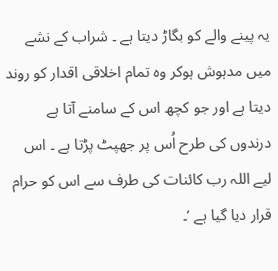یہ پینے والے کو بگاڑ دیتا ہے ۔ شراب کے نشے میں مدہوش ہوکر وہ تمام اخلاقی اقدار کو روند دیتا ہے اور جو کچھ اس کے سامنے آتا ہے درندوں کی طرح اُس پر جھپٹ پڑتا ہے ۔ اس لیے اللہ رب کائنات کی طرف سے اس کو حرام قرار دیا گیا ہے ’۔